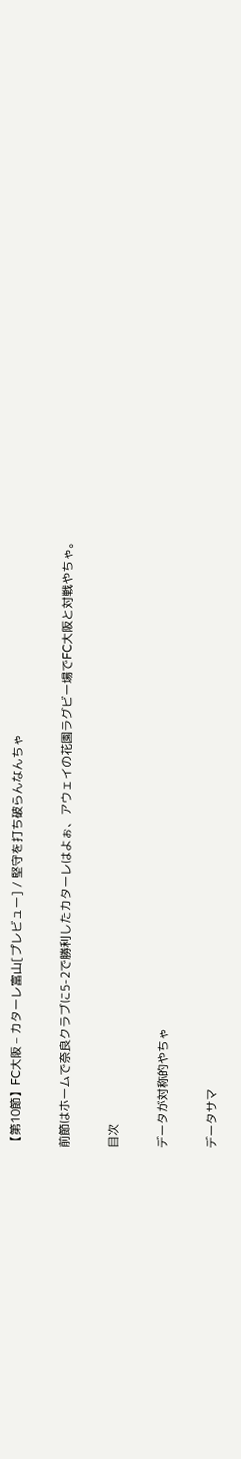【第10節】FC大阪 – カターレ富山[プレビュー] / 堅守を打ち破らんなんちゃ

前節はホームで奈良クラブに5-2で勝利したカターレはよぉ、アウェイの花園ラグビー場でFC大阪と対戦やちゃ。

目次

データが対称的やちゃ

データサマ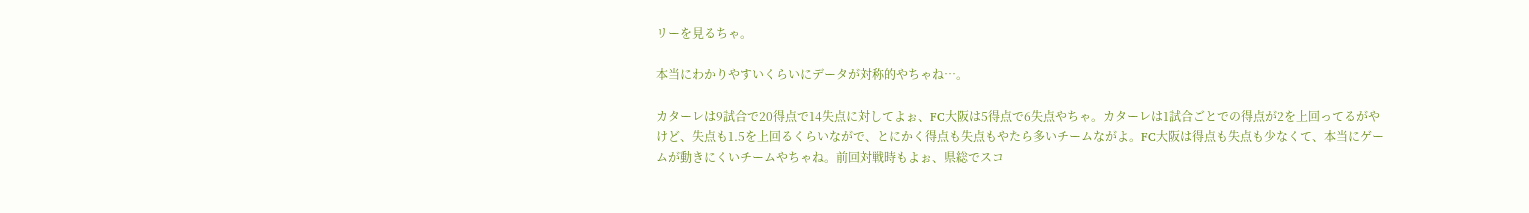リーを見るちゃ。

本当にわかりやすいくらいにデータが対称的やちゃね…。

カターレは9試合で20得点で14失点に対してよぉ、FC大阪は5得点で6失点やちゃ。カターレは1試合ごとでの得点が2を上回ってるがやけど、失点も1.5を上回るくらいながで、とにかく得点も失点もやたら多いチームながよ。FC大阪は得点も失点も少なくて、本当にゲームが動きにくいチームやちゃね。前回対戦時もよぉ、県総でスコ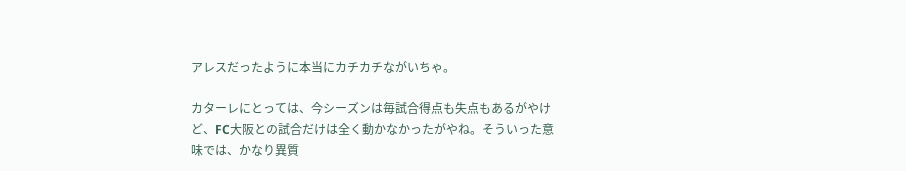アレスだったように本当にカチカチながいちゃ。

カターレにとっては、今シーズンは毎試合得点も失点もあるがやけど、FC大阪との試合だけは全く動かなかったがやね。そういった意味では、かなり異質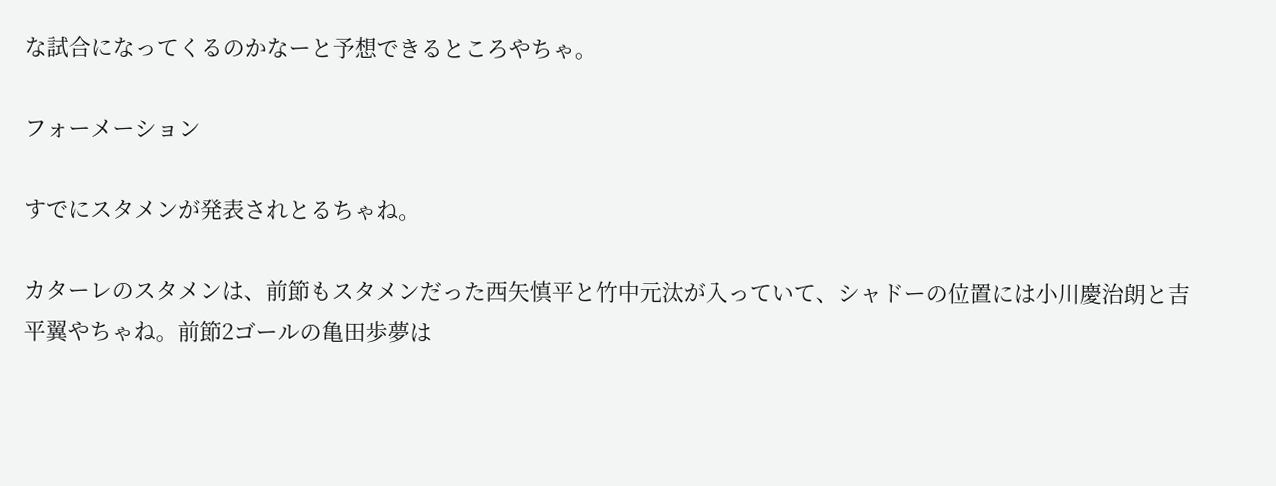な試合になってくるのかなーと予想できるところやちゃ。

フォーメーション

すでにスタメンが発表されとるちゃね。

カターレのスタメンは、前節もスタメンだった西矢慎平と竹中元汰が入っていて、シャドーの位置には小川慶治朗と吉平翼やちゃね。前節2ゴールの亀田歩夢は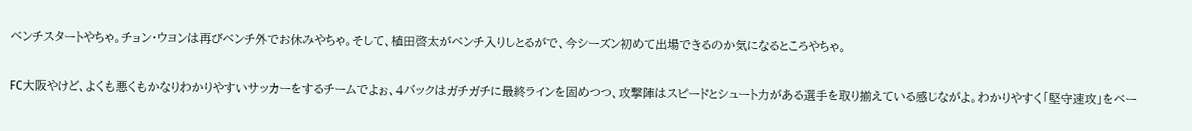ベンチスタートやちゃ。チョン・ウヨンは再びベンチ外でお休みやちゃ。そして、植田啓太がベンチ入りしとるがで、今シーズン初めて出場できるのか気になるところやちゃ。

FC大阪やけど、よくも悪くもかなりわかりやすいサッカーをするチームでよぉ、4バックはガチガチに最終ラインを固めつつ、攻撃陣はスピードとシュート力がある選手を取り揃えている感じながよ。わかりやすく「堅守速攻」をベー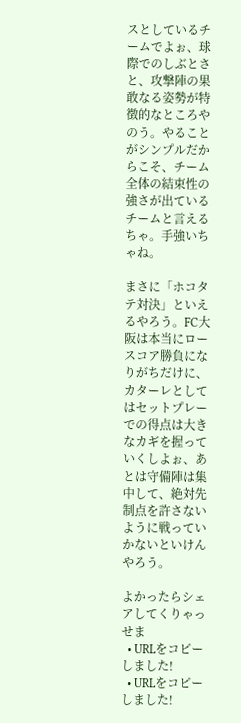スとしているチームでよぉ、球際でのしぶとさと、攻撃陣の果敢なる姿勢が特徴的なところやのう。やることがシンプルだからこそ、チーム全体の結束性の強さが出ているチームと言えるちゃ。手強いちゃね。

まさに「ホコタテ対決」といえるやろう。FC大阪は本当にロースコア勝負になりがちだけに、カターレとしてはセットプレーでの得点は大きなカギを握っていくしよぉ、あとは守備陣は集中して、絶対先制点を許さないように戦っていかないといけんやろう。

よかったらシェアしてくりゃっせま
  • URLをコピーしました!
  • URLをコピーしました!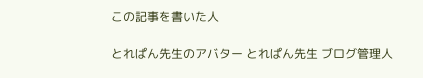この記事を書いた人

とれぱん先生のアバター とれぱん先生 ブログ管理人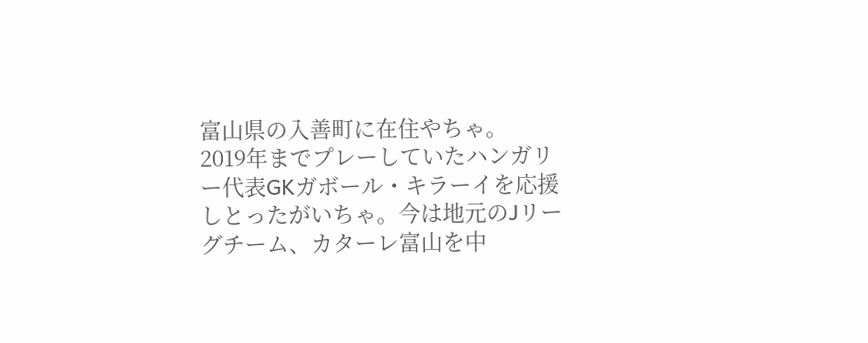富山県の入善町に在住やちゃ。
2019年までプレーしていたハンガリー代表GKガボール・キラーイを応援しとったがいちゃ。今は地元のJリーグチーム、カターレ富山を中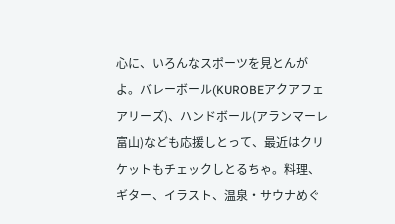心に、いろんなスポーツを見とんがよ。バレーボール(KUROBEアクアフェアリーズ)、ハンドボール(アランマーレ富山)なども応援しとって、最近はクリケットもチェックしとるちゃ。料理、ギター、イラスト、温泉・サウナめぐ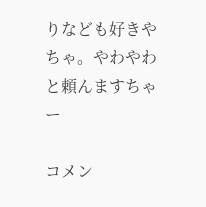りなども好きやちゃ。やわやわと頼んますちゃー

コメン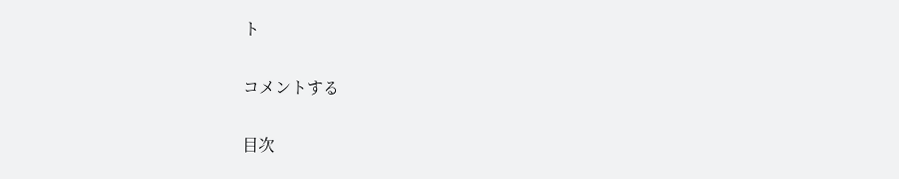ト

コメントする

目次